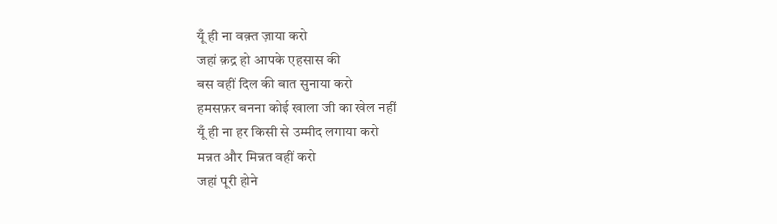यूँ ही ना वक़्त ज़ाया करो
जहां क़द्र हो आपके एहसास की
बस वहीं दिल की बात सुनाया करो
हमसफ़र बनना कोई खाला जी का खेल नहीं
यूँ ही ना हर किसी से उम्मीद लगाया करो
मन्नत और मिन्नत वहीं करो
जहां पूरी होने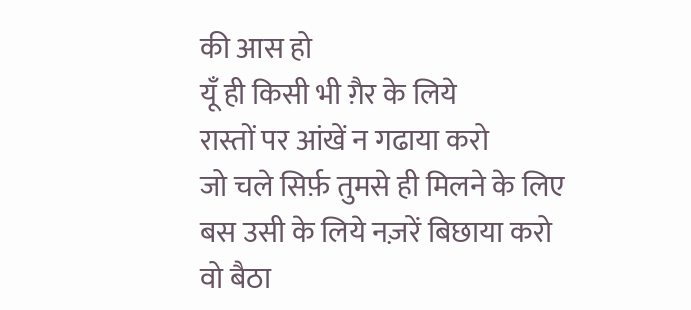की आस हो
यूँ ही किसी भी ग़ैर के लिये
रास्तों पर आंखें न गढाया करो
जो चले सिर्फ़ तुमसे ही मिलने के लिए
बस उसी के लिये नज़रें बिछाया करो
वो बैठा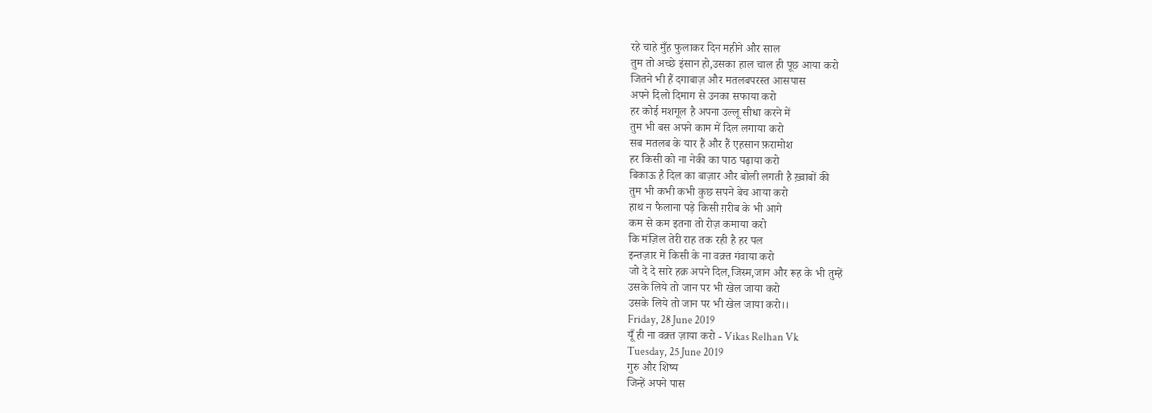रहे चाहे मुँह फुलाकर दिन महीने और साल
तुम तो अच्छे इंसान हो,उसका हाल चाल ही पूछ आया करो
जितने भी हैं दगाबाज़ और मतलबपरस्त आसपास
अपने दिलो दिमाग से उनका सफाया करो
हर कोई मशगूल है अपना उल्लू सीधा करने में
तुम भी बस अपने काम में दिल लगाया करो
सब मतलब के यार हैं और हैं एहसान फ़रामोश
हर किसी को ना नेकी का पाठ पढ़ाया करो
बिकाऊ है दिल का बाज़ार और बोली लगती है ख़्वाबों की
तुम भी कभी कभी कुछ सपने बेच आया करो
हाथ न फैलाना पड़े किसी ग़रीब के भी आगे
कम से कम इतना तो रोज़ कमाया करो
कि मंज़िल तेरी राह तक रही है हर पल
इन्तज़ार में किसी के ना वक़्त गंवाया करो
जो दे दे सारे हक़ अपने दिल,जिस्म,जान और रूह के भी तुम्हें
उसके लिये तो जान पर भी खेल जाया करो
उसके लिये तो जान पर भी खेल जाया करो।।
Friday, 28 June 2019
यूँ ही ना वक़्त ज़ाया करो - Vikas Relhan Vk
Tuesday, 25 June 2019
गुरु और शिष्य
जिन्हें अपने पास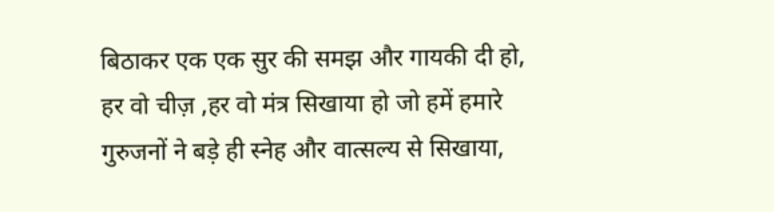बिठाकर एक एक सुर की समझ और गायकी दी हो,
हर वो चीज़ ,हर वो मंत्र सिखाया हो जो हमें हमारे गुरुजनों ने बड़े ही स्नेह और वात्सल्य से सिखाया,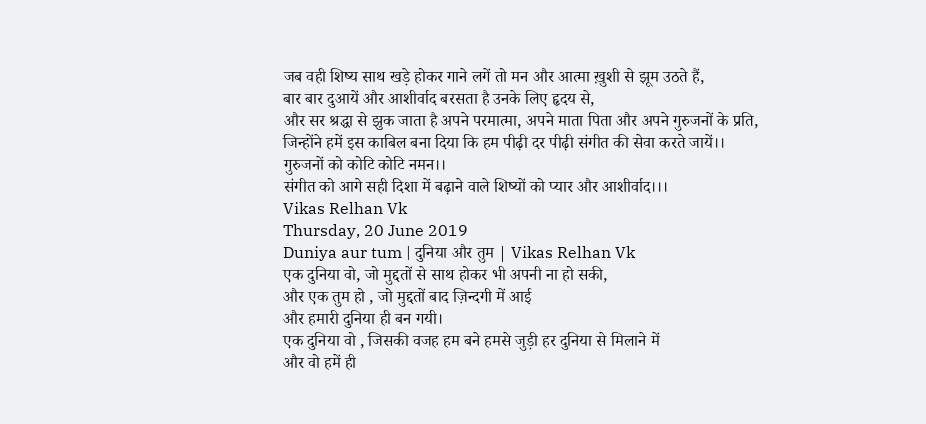जब वही शिष्य साथ खड़े होकर गाने लगें तो मन और आत्मा ख़ुशी से झूम उठते हैं,
बार बार दुआयें और आशीर्वाद बरसता है उनके लिए हृदय से,
और सर श्रद्धा से झुक जाता है अपने परमात्मा, अपने माता पिता और अपने गुरुजनों के प्रति,
जिन्होंने हमें इस काबिल बना दिया कि हम पीढ़ी दर पीढ़ी संगीत की सेवा करते जायें।।
गुरुजनों को कोटि कोटि नमन।।
संगीत को आगे सही दिशा में बढ़ाने वाले शिष्यों को प्यार और आशीर्वाद।।।
Vikas Relhan Vk
Thursday, 20 June 2019
Duniya aur tum | दुनिया और तुम | Vikas Relhan Vk
एक दुनिया वो, जो मुद्दतों से साथ होकर भी अपनी ना हो सकी,
और एक तुम हो , जो मुद्दतों बाद ज़िन्दगी में आई
और हमारी दुनिया ही बन गयी।
एक दुनिया वो , जिसकी वजह हम बने हमसे जुड़ी हर दुनिया से मिलाने में
और वो हमें ही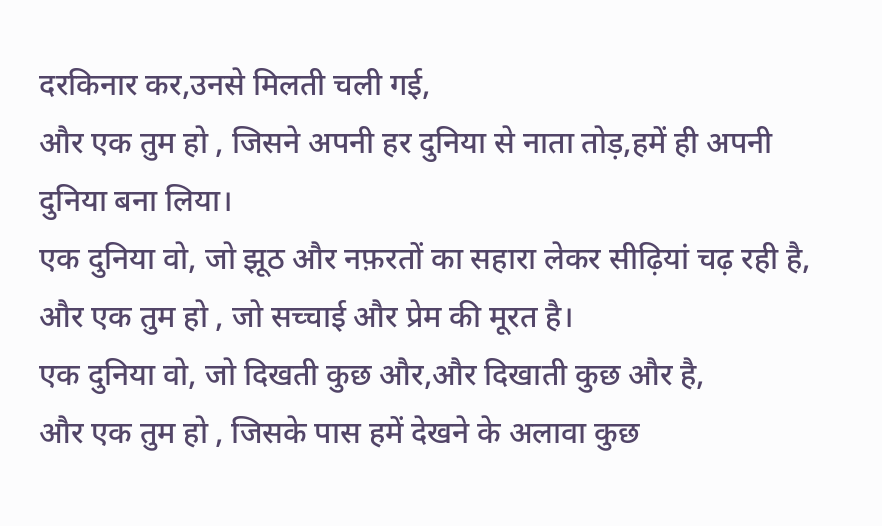दरकिनार कर,उनसे मिलती चली गई,
और एक तुम हो , जिसने अपनी हर दुनिया से नाता तोड़,हमें ही अपनी दुनिया बना लिया।
एक दुनिया वो, जो झूठ और नफ़रतों का सहारा लेकर सीढ़ियां चढ़ रही है,
और एक तुम हो , जो सच्चाई और प्रेम की मूरत है।
एक दुनिया वो, जो दिखती कुछ और,और दिखाती कुछ और है,
और एक तुम हो , जिसके पास हमें देखने के अलावा कुछ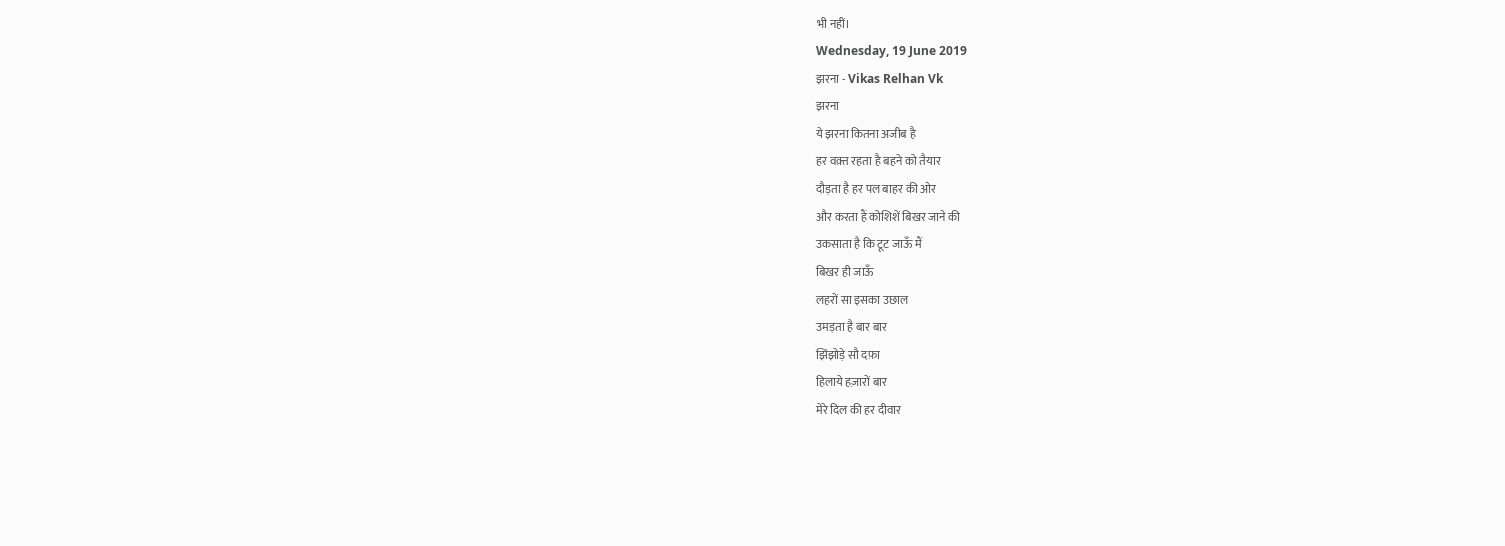भी नहीं।
Wednesday, 19 June 2019
झरना - Vikas Relhan Vk
झरना
ये झरना कितना अजीब है
हर वक़्त रहता है बहने को तैयार
दौड़ता है हर पल बाहर की ओर
और करता हैं कोशिशें बिखर जाने की
उकसाता है कि टूट जाऊँ मैं
बिखर ही जाऊँ
लहरों सा इसका उछाल
उमड़ता है बार बार
झिंझोड़े सौ दफ़ा
हिलाये हज़ारों बार
मेरे दिल की हर दीवार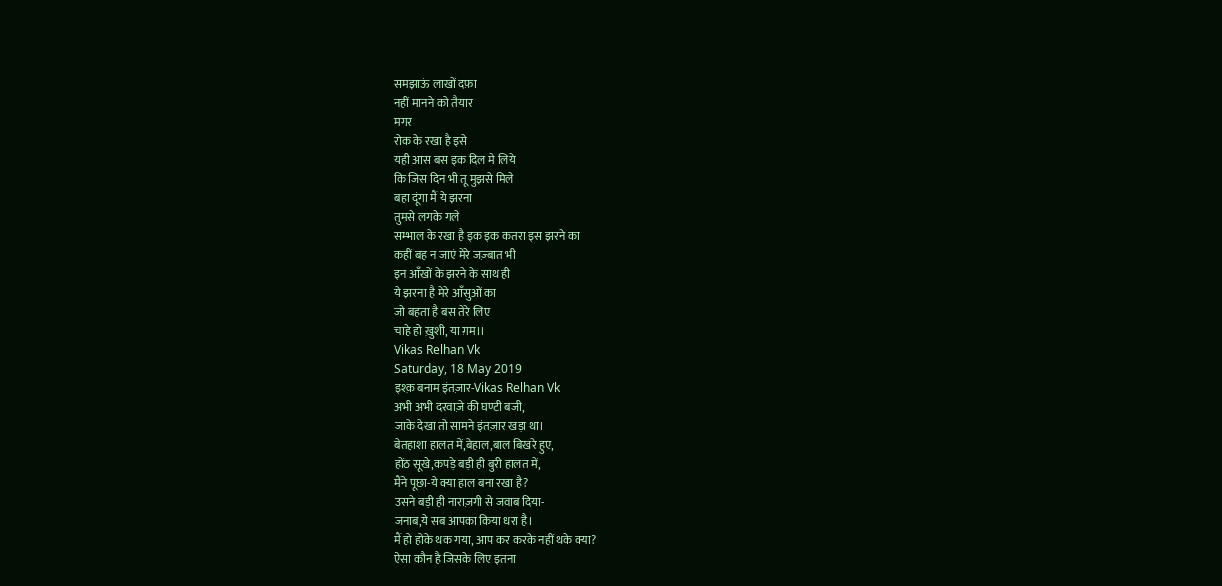समझाऊं लाखों दफ़ा
नहीं मानने को तैयार
मगर
रोक के रखा है इसे
यही आस बस इक दिल मे लिये
कि जिस दिन भी तू मुझसे मिले
बहा दूंगा मैं ये झरना
तुमसे लगके गले
सम्भाल के रखा है इक इक कतरा इस झरने का
कहीं बह न जाएं मेरे जज़्बात भी
इन आँखों के झरने के साथ ही
ये झरना है मेरे आँसुओं का
जो बहता है बस तेरे लिए
चाहे हो ख़ुशी, या ग़म।।
Vikas Relhan Vk
Saturday, 18 May 2019
इश्क़ बनाम इंतज़ार-Vikas Relhan Vk
अभी अभी दरवाज़े की घण्टी बजी,
जाके देखा तो सामने इंतज़ार खड़ा था।
बेतहाशा हालत में,बेहाल,बाल बिखरे हुए,
होंठ सूखे,कपड़े बड़ी ही बुरी हालत में,
मैंने पूछा-ये क्या हाल बना रखा है?
उसने बड़ी ही नाराज़गी से जवाब दिया-
जनाब,ये सब आपका किया धरा है।
मैं हो होके थक गया, आप कर करके नहीं थके क्या?
ऐसा कौन है जिसके लिए इतना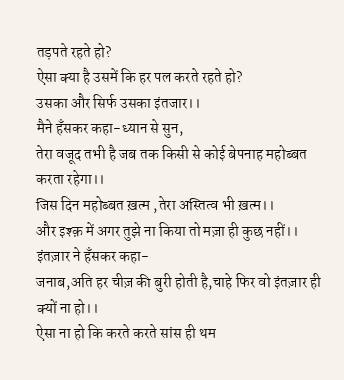तड़पते रहते हो?
ऐसा क्या है उसमें कि हर पल करते रहते हो?
उसका और सिर्फ उसका इंतजार।।
मैने हँसकर कहा-ध्यान से सुन,
तेरा वजूद तभी है जब तक किसी से कोई बेपनाह महोब्बत करता रहेगा।।
जिस दिन महोब्बत ख़त्म ,तेरा अस्तित्व भी ख़त्म।।
और इश्क़ में अगर तुझे ना किया तो मज़ा ही कुछ नहीं।।
इंतज़ार ने हँसकर कहा-
जनाब,अति हर चीज़ की बुरी होती है,चाहे फिर वो इंतज़ार ही क्यों ना हो।।
ऐसा ना हो कि करते करते सांस ही थम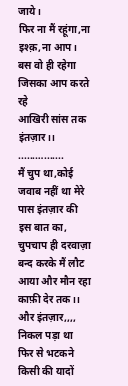जाये।
फिर ना मैं रहूंगा,ना इश्क़,ना आप।
बस वो ही रहेगा
जिसका आप करते रहे
आखिरी सांस तक इंतज़ार।।
......….......
मैं चुप था,कोई जवाब नहीं था मेरे पास इंतज़ार की इस बात का,
चुपचाप ही दरवाज़ा बन्द करके मैं लौट आया और मौन रहा काफ़ी देर तक।।
और इंतज़ार,,,,
निकल पड़ा था फिर से भटकने किसी की यादों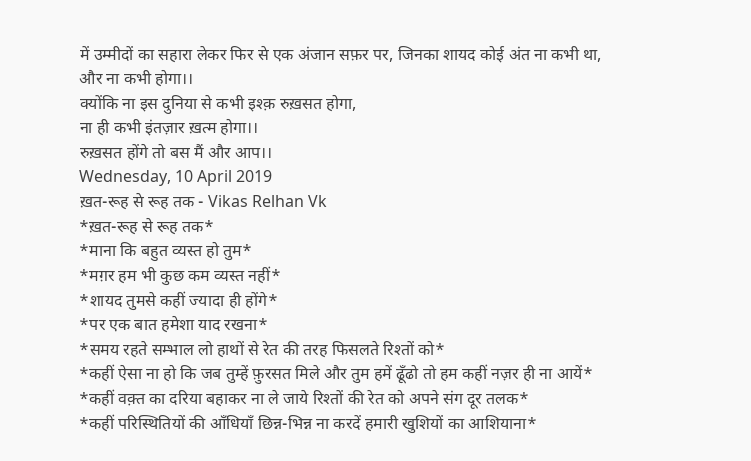में उम्मीदों का सहारा लेकर फिर से एक अंजान सफ़र पर, जिनका शायद कोई अंत ना कभी था,
और ना कभी होगा।।
क्योंकि ना इस दुनिया से कभी इश्क़ रुख़सत होगा,
ना ही कभी इंतज़ार ख़त्म होगा।।
रुख़सत होंगे तो बस मैं और आप।।
Wednesday, 10 April 2019
ख़त-रूह से रूह तक - Vikas Relhan Vk
*ख़त-रूह से रूह तक*
*माना कि बहुत व्यस्त हो तुम*
*मग़र हम भी कुछ कम व्यस्त नहीं*
*शायद तुमसे कहीं ज्यादा ही होंगे*
*पर एक बात हमेशा याद रखना*
*समय रहते सम्भाल लो हाथों से रेत की तरह फिसलते रिश्तों को*
*कहीं ऐसा ना हो कि जब तुम्हें फ़ुरसत मिले और तुम हमें ढूँढो तो हम कहीं नज़र ही ना आयें*
*कहीं वक़्त का दरिया बहाकर ना ले जाये रिश्तों की रेत को अपने संग दूर तलक*
*कहीं परिस्थितियों की आँधियाँ छिन्न-भिन्न ना करदें हमारी खुशियों का आशियाना*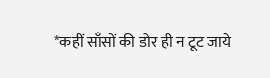*कहीं साँसों की डोर ही न टूट जाये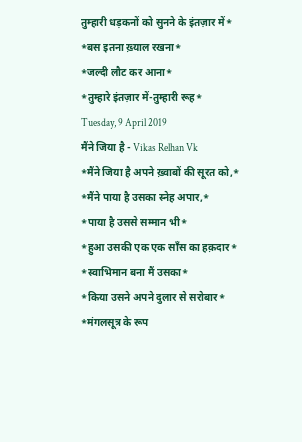तुम्हारी धड़कनों को सुनने के इंतज़ार में*
*बस इतना ख़्याल रखना*
*जल्दी लौट कर आना*
*तुम्हारे इंतज़ार में-तुम्हारी रूह*
Tuesday, 9 April 2019
मैंने जिया है - Vikas Relhan Vk
*मैंने जिया है अपने ख़्वाबों की सूरत को,*
*मैंने पाया है उसका स्नेह अपार,*
*पाया है उससे सम्मान भी*
*हुआ उसकी एक एक साँस का हक़दार*
*स्वाभिमान बना मैं उसका*
*किया उसने अपने दुलार से सरोबार*
*मंगलसूत्र के रूप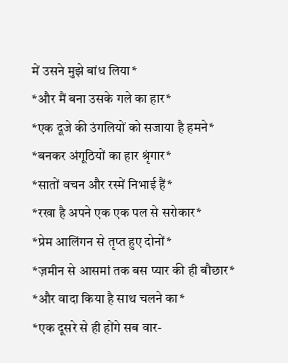में उसने मुझे बांध लिया*
*और मैं बना उसके गले का हार*
*एक दूजे की उंगलियों को सजाया है हमने*
*बनकर अंगूठियों का हार श्रृंगार*
*सातों वचन और रस्में निभाई हैं*
*रखा है अपने एक एक पल से सरोकार*
*प्रेम आलिंगन से तृप्त हुए दोनों*
*ज़मीन से आसमां तक बस प्यार की ही बौछार*
*और वादा किया है साथ चलने का*
*एक दूसरे से ही होंगे सब वार-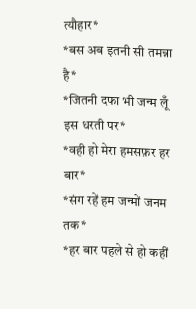त्यौहार*
*बस अब इतनी सी तमन्ना है*
*जितनी दफा भी जन्म लूँ इस धरती पर*
*वही हो मेरा हमसफ़र हर बार*
*संग रहें हम जन्मों जनम तक*
*हर बार पहले से हो कहीं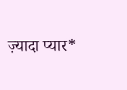ज़्यादा प्यार*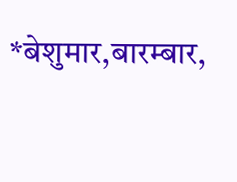*बेशुमार,बारम्बार,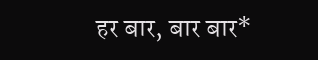हर बार, बार बार*